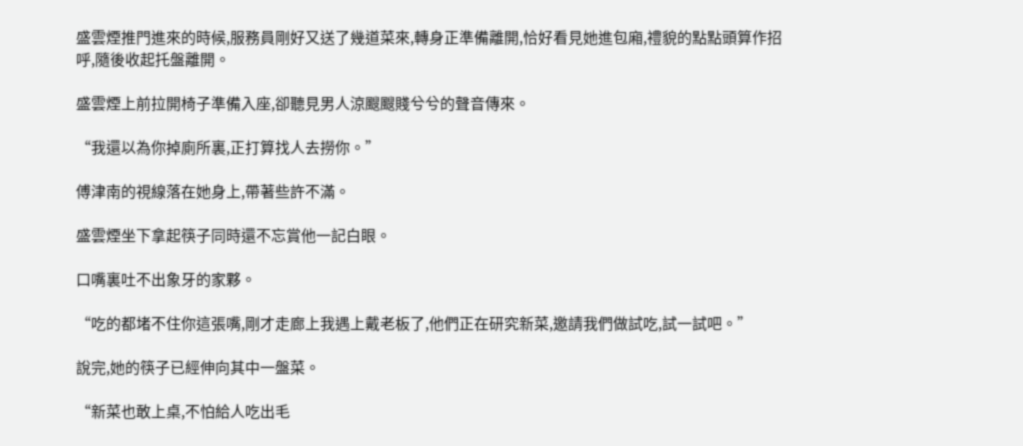盛雲煙推門進來的時候,服務員剛好又送了幾道菜來,轉身正準備離開,恰好看見她進包廂,禮貌的點點頭算作招呼,隨後收起托盤離開。

盛雲煙上前拉開椅子準備入座,卻聽見男人涼颼颼賤兮兮的聲音傳來。

“我還以為你掉廁所裏,正打算找人去撈你。”

傅津南的視線落在她身上,帶著些許不滿。

盛雲煙坐下拿起筷子同時還不忘賞他一記白眼。

口嘴裏吐不出象牙的家夥。

“吃的都堵不住你這張嘴,剛才走廊上我遇上戴老板了,他們正在研究新菜,邀請我們做試吃,試一試吧。”

說完,她的筷子已經伸向其中一盤菜。

“新菜也敢上桌,不怕給人吃出毛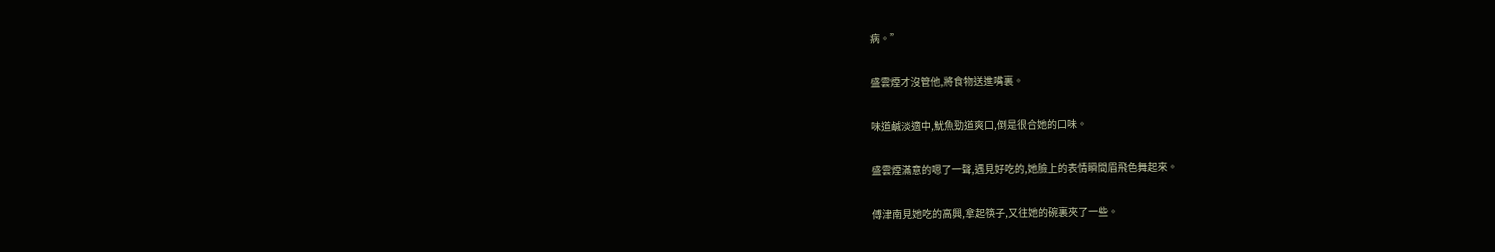病。”

盛雲煙才沒管他,將食物送進嘴裏。

味道鹹淡適中,魷魚勁道爽口,倒是很合她的口味。

盛雲煙滿意的嗯了一聲,遇見好吃的,她臉上的表情瞬間眉飛色舞起來。

傅津南見她吃的高興,拿起筷子,又往她的碗裏夾了一些。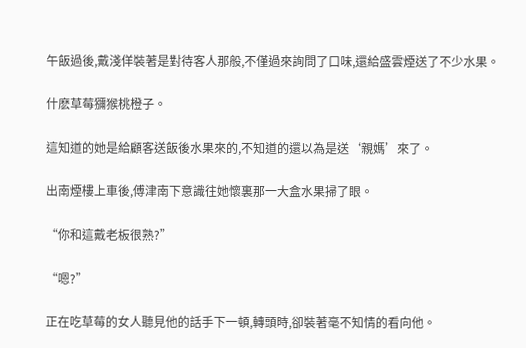午飯過後,戴淺佯裝著是對待客人那般,不僅過來詢問了口味,還給盛雲煙送了不少水果。

什麽草莓獼猴桃橙子。

這知道的她是給顧客送飯後水果來的,不知道的還以為是送‘親媽’來了。

出南煙樓上車後,傅津南下意識往她懷裏那一大盒水果掃了眼。

“你和這戴老板很熟?”

“嗯?”

正在吃草莓的女人聽見他的話手下一頓,轉頭時,卻裝著毫不知情的看向他。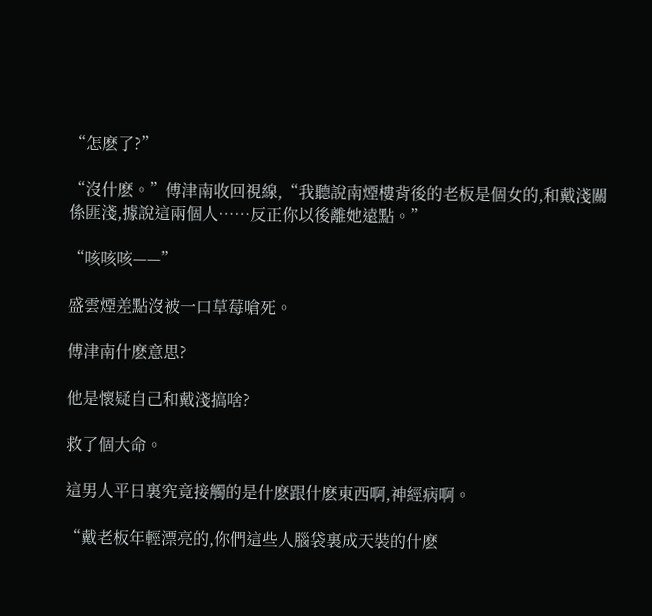“怎麽了?”

“沒什麽。”傅津南收回視線,“我聽說南煙樓背後的老板是個女的,和戴淺關係匪淺,據說這兩個人……反正你以後離她遠點。”

“咳咳咳——”

盛雲煙差點沒被一口草莓嗆死。

傅津南什麽意思?

他是懷疑自己和戴淺搞啥?

救了個大命。

這男人平日裏究竟接觸的是什麽跟什麽東西啊,神經病啊。

“戴老板年輕漂亮的,你們這些人腦袋裏成天裝的什麽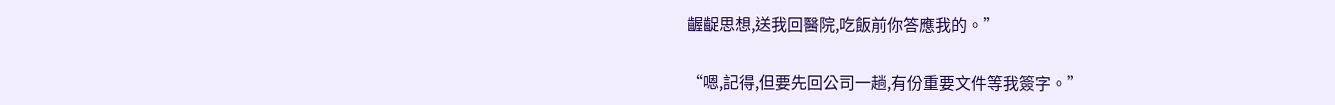齷齪思想,送我回醫院,吃飯前你答應我的。”

“嗯,記得,但要先回公司一趟,有份重要文件等我簽字。”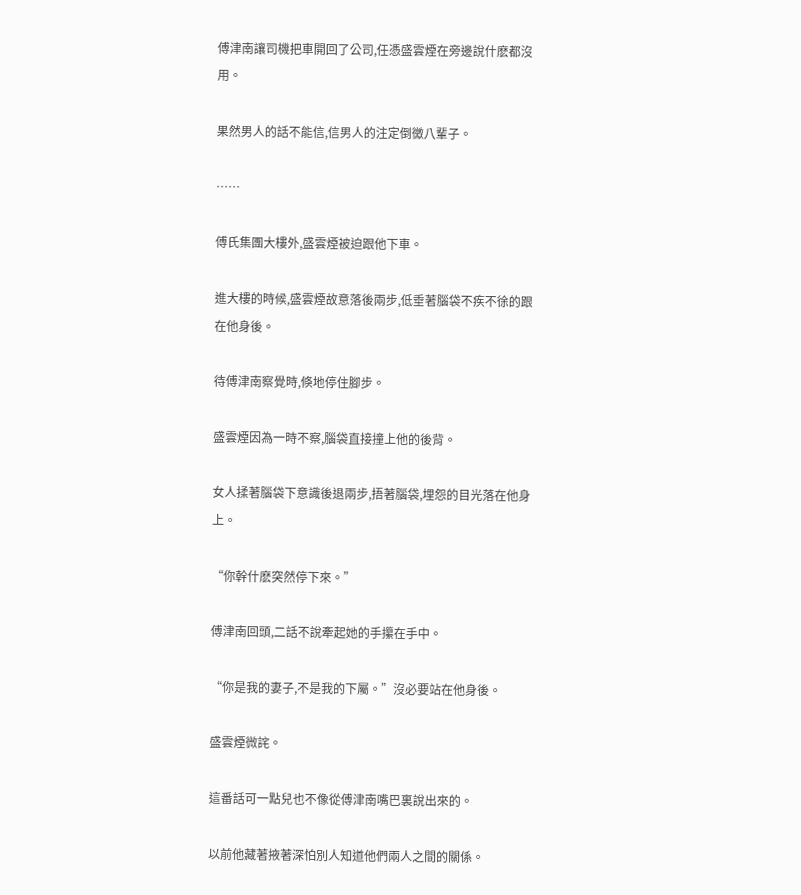傅津南讓司機把車開回了公司,任憑盛雲煙在旁邊說什麽都沒用。

果然男人的話不能信,信男人的注定倒黴八輩子。

……

傅氏集團大樓外,盛雲煙被迫跟他下車。

進大樓的時候,盛雲煙故意落後兩步,低垂著腦袋不疾不徐的跟在他身後。

待傅津南察覺時,倏地停住腳步。

盛雲煙因為一時不察,腦袋直接撞上他的後背。

女人揉著腦袋下意識後退兩步,捂著腦袋,埋怨的目光落在他身上。

“你幹什麽突然停下來。”

傅津南回頭,二話不說牽起她的手攥在手中。

“你是我的妻子,不是我的下屬。”沒必要站在他身後。

盛雲煙微詫。

這番話可一點兒也不像從傅津南嘴巴裏說出來的。

以前他藏著掖著深怕別人知道他們兩人之間的關係。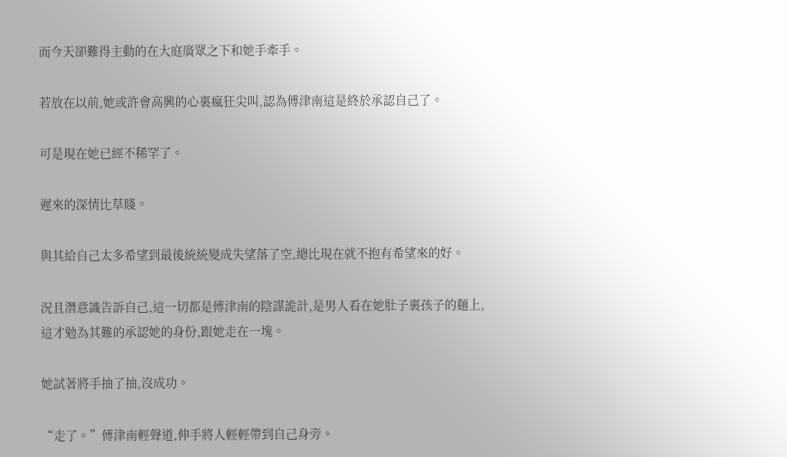而今天卻難得主動的在大庭廣眾之下和她手牽手。

若放在以前,她或許會高興的心裏瘋狂尖叫,認為傅津南這是終於承認自己了。

可是現在她已經不稀罕了。

遲來的深情比草賤。

與其給自己太多希望到最後統統變成失望落了空,總比現在就不抱有希望來的好。

況且潛意識告訴自己,這一切都是傅津南的陰謀詭計,是男人看在她肚子裏孩子的麵上,這才勉為其難的承認她的身份,跟她走在一塊。

她試著將手抽了抽,沒成功。

“走了。”傅津南輕聲道,伸手將人輕輕帶到自己身旁。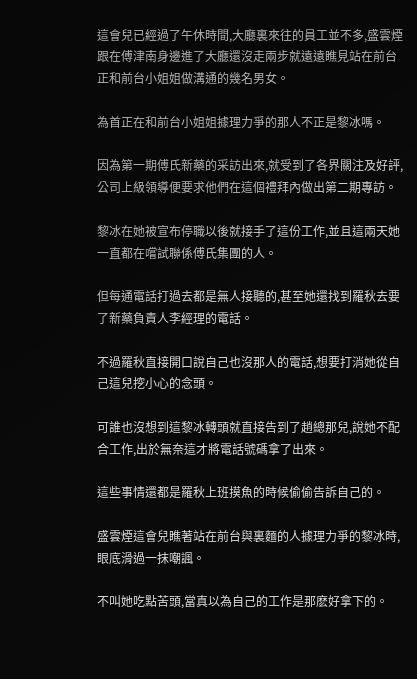這會兒已經過了午休時間,大廳裏來往的員工並不多,盛雲煙跟在傅津南身邊進了大廳還沒走兩步就遠遠瞧見站在前台正和前台小姐姐做溝通的幾名男女。

為首正在和前台小姐姐據理力爭的那人不正是黎冰嗎。

因為第一期傅氏新藥的采訪出來,就受到了各界關注及好評,公司上級領導便要求他們在這個禮拜內做出第二期專訪。

黎冰在她被宣布停職以後就接手了這份工作,並且這兩天她一直都在嚐試聯係傅氏集團的人。

但每通電話打過去都是無人接聽的,甚至她還找到羅秋去要了新藥負責人李經理的電話。

不過羅秋直接開口說自己也沒那人的電話,想要打消她從自己這兒挖小心的念頭。

可誰也沒想到這黎冰轉頭就直接告到了趙總那兒,說她不配合工作,出於無奈這才將電話號碼拿了出來。

這些事情還都是羅秋上班摸魚的時候偷偷告訴自己的。

盛雲煙這會兒瞧著站在前台與裏麵的人據理力爭的黎冰時,眼底滑過一抹嘲諷。

不叫她吃點苦頭,當真以為自己的工作是那麽好拿下的。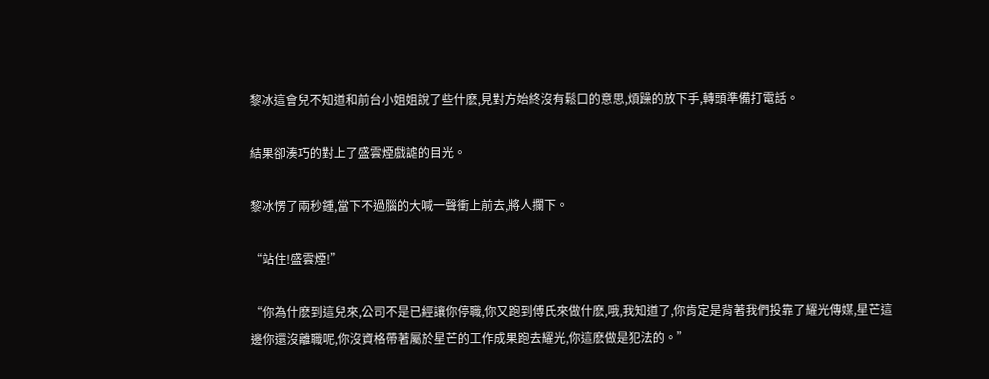黎冰這會兒不知道和前台小姐姐說了些什麽,見對方始終沒有鬆口的意思,煩躁的放下手,轉頭準備打電話。

結果卻湊巧的對上了盛雲煙戲謔的目光。

黎冰愣了兩秒鍾,當下不過腦的大喊一聲衝上前去,將人攔下。

“站住!盛雲煙!”

“你為什麽到這兒來,公司不是已經讓你停職,你又跑到傅氏來做什麽,哦,我知道了,你肯定是背著我們投靠了耀光傳媒,星芒這邊你還沒離職呢,你沒資格帶著屬於星芒的工作成果跑去耀光,你這麽做是犯法的。”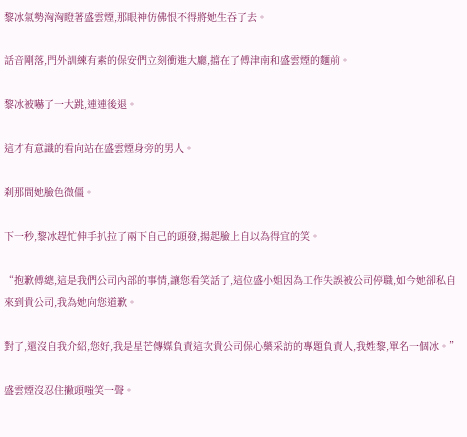黎冰氣勢洶洶瞪著盛雲煙,那眼神仿佛恨不得將她生吞了去。

話音剛落,門外訓練有素的保安們立刻衝進大廳,擋在了傅津南和盛雲煙的麵前。

黎冰被嚇了一大跳,連連後退。

這才有意識的看向站在盛雲煙身旁的男人。

刹那間她臉色微僵。

下一秒,黎冰趕忙伸手扒拉了兩下自己的頭發,揚起臉上自以為得宜的笑。

“抱歉傅總,這是我們公司內部的事情,讓您看笑話了,這位盛小姐因為工作失誤被公司停職,如今她卻私自來到貴公司,我為她向您道歉。

對了,還沒自我介紹,您好,我是星芒傳媒負責這次貴公司保心藥采訪的專題負責人,我姓黎,單名一個冰。”

盛雲煙沒忍住撇頭嗤笑一聲。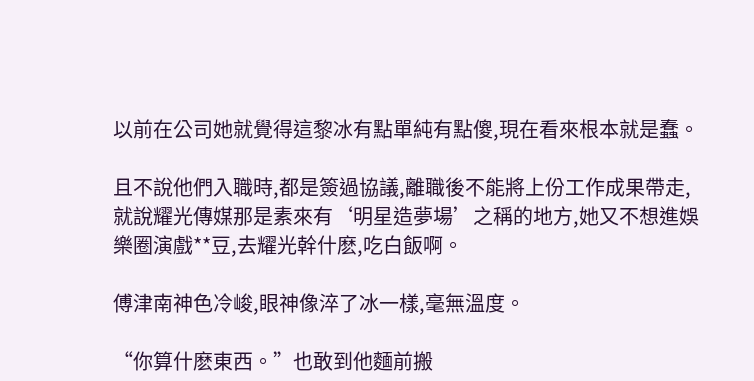以前在公司她就覺得這黎冰有點單純有點傻,現在看來根本就是蠢。

且不說他們入職時,都是簽過協議,離職後不能將上份工作成果帶走,就說耀光傳媒那是素來有‘明星造夢場’之稱的地方,她又不想進娛樂圈演戲**豆,去耀光幹什麽,吃白飯啊。

傅津南神色冷峻,眼神像淬了冰一樣,毫無溫度。

“你算什麽東西。”也敢到他麵前搬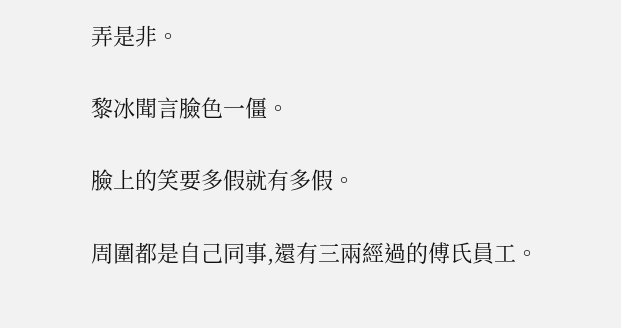弄是非。

黎冰聞言臉色一僵。

臉上的笑要多假就有多假。

周圍都是自己同事,還有三兩經過的傅氏員工。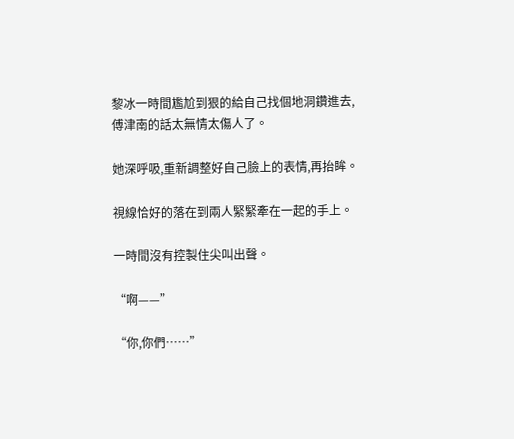黎冰一時間尷尬到狠的給自己找個地洞鑽進去,傅津南的話太無情太傷人了。

她深呼吸,重新調整好自己臉上的表情,再抬眸。

視線恰好的落在到兩人緊緊牽在一起的手上。

一時間沒有控製住尖叫出聲。

“啊——”

“你,你們……”